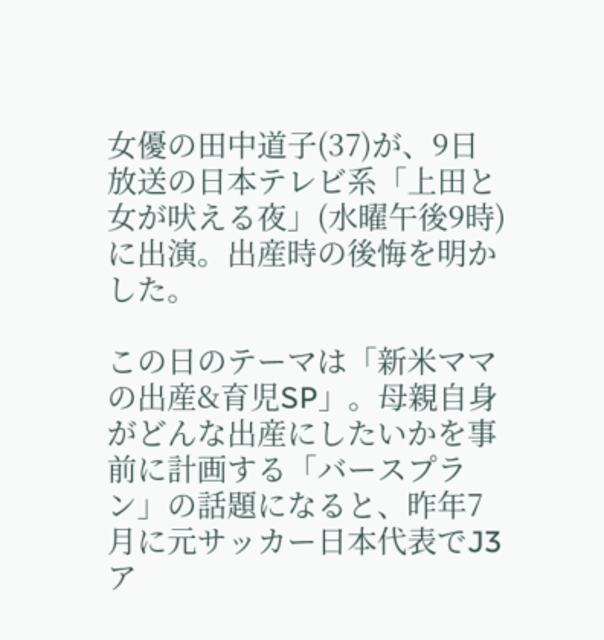女優の田中道子(37)が、9日放送の日本テレビ系「上田と女が吠える夜」(水曜午後9時)に出演。出産時の後悔を明かした。

この日のテーマは「新米ママの出産&育児SP」。母親自身がどんな出産にしたいかを事前に計画する「バースプラン」の話題になると、昨年7月に元サッカー日本代表でJ3ア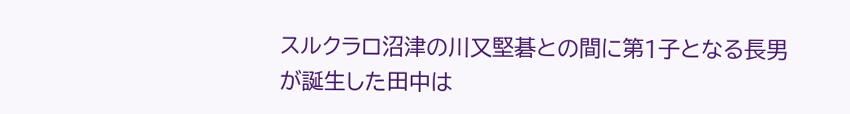スルクラロ沼津の川又堅碁との間に第1子となる長男が誕生した田中は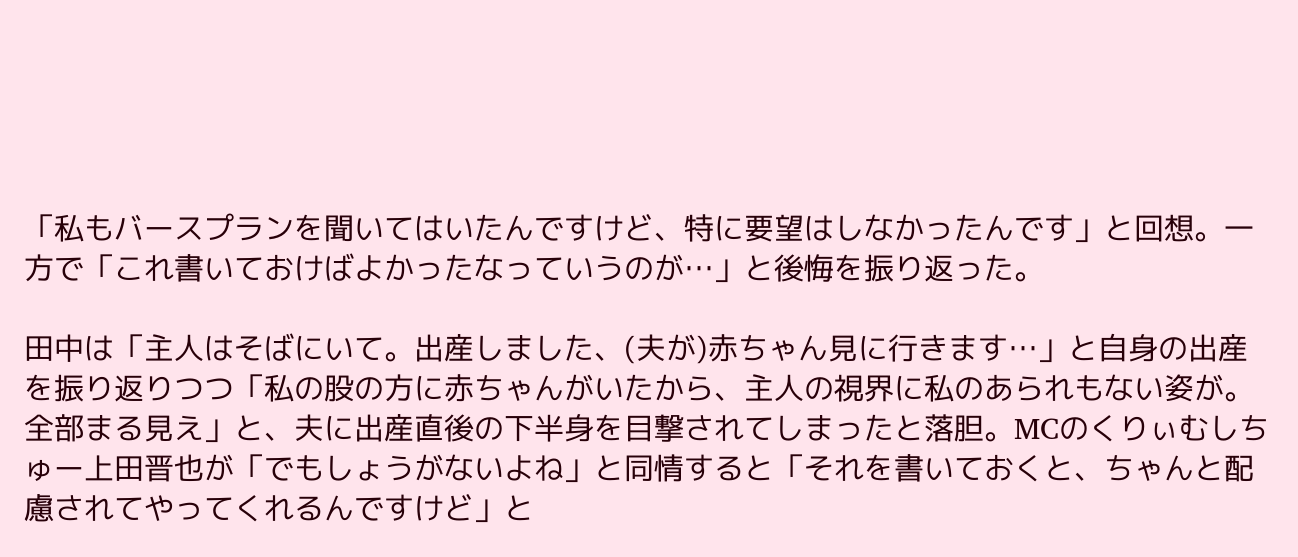「私もバースプランを聞いてはいたんですけど、特に要望はしなかったんです」と回想。一方で「これ書いておけばよかったなっていうのが…」と後悔を振り返った。

田中は「主人はそばにいて。出産しました、(夫が)赤ちゃん見に行きます…」と自身の出産を振り返りつつ「私の股の方に赤ちゃんがいたから、主人の視界に私のあられもない姿が。全部まる見え」と、夫に出産直後の下半身を目撃されてしまったと落胆。MCのくりぃむしちゅー上田晋也が「でもしょうがないよね」と同情すると「それを書いておくと、ちゃんと配慮されてやってくれるんですけど」と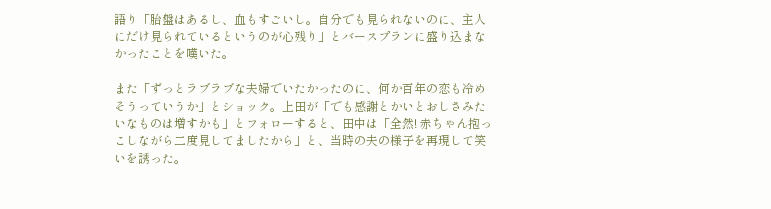語り「胎盤はあるし、血もすごいし。自分でも見られないのに、主人にだけ見られているというのが心残り」とバースプランに盛り込まなかったことを嘆いた。

また「ずっとラブラブな夫婦でいたかったのに、何か百年の恋も冷めそうっていうか」とショック。上田が「でも感謝とかいとおしさみたいなものは増すかも」とフォローすると、田中は「全然! 赤ちゃん抱っこしながら二度見してましたから」と、当時の夫の様子を再現して笑いを誘った。